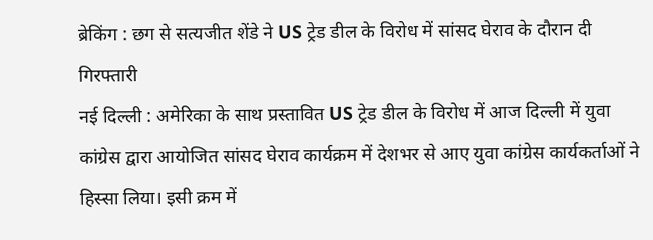ब्रेकिंग : छग से सत्यजीत शेंडे ने US ट्रेड डील के विरोध में सांसद घेराव के दौरान दी गिरफ्तारी
नई दिल्ली : अमेरिका के साथ प्रस्तावित US ट्रेड डील के विरोध में आज दिल्ली में युवा कांग्रेस द्वारा आयोजित सांसद घेराव कार्यक्रम में देशभर से आए युवा कांग्रेस कार्यकर्ताओं ने हिस्सा लिया। इसी क्रम में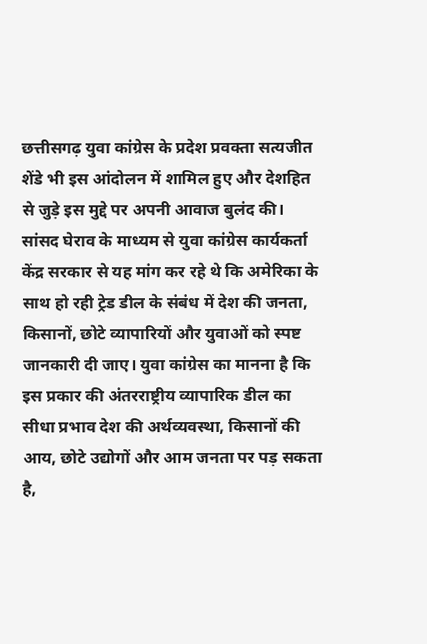छत्तीसगढ़ युवा कांग्रेस के प्रदेश प्रवक्ता सत्यजीत शेंडे भी इस आंदोलन में शामिल हुए और देशहित से जुड़े इस मुद्दे पर अपनी आवाज बुलंद की।
सांसद घेराव के माध्यम से युवा कांग्रेस कार्यकर्ता केंद्र सरकार से यह मांग कर रहे थे कि अमेरिका के साथ हो रही ट्रेड डील के संबंध में देश की जनता, किसानों, छोटे व्यापारियों और युवाओं को स्पष्ट जानकारी दी जाए। युवा कांग्रेस का मानना है कि इस प्रकार की अंतरराष्ट्रीय व्यापारिक डील का सीधा प्रभाव देश की अर्थव्यवस्था, किसानों की आय, छोटे उद्योगों और आम जनता पर पड़ सकता है,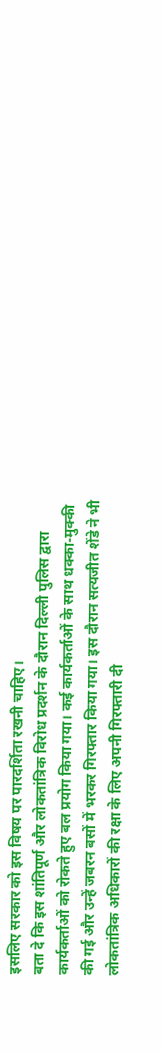इसलिए सरकार को इस विषय पर पारदर्शिता रखनी चाहिए।
बता दे कि इस शांतिपूर्ण और लोकतांत्रिक विरोध प्रदर्शन के दौरान दिल्ली पुलिस द्वारा कार्यकर्ताओं को रोकते हुए बल प्रयोग किया गया। कई कार्यकर्ताओं के साथ धक्का-मुक्की की गई और उन्हें जबरन बसों में भरकर गिरफ्तार किया गया। इस दौरान सत्यजीत शेंडे ने भी लोकतांत्रिक अधिकारों की रक्षा के लिए अपनी गिरफ्तारी दी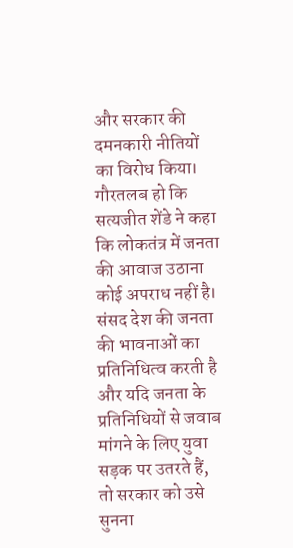और सरकार की दमनकारी नीतियों का विरोध किया।
गौरतलब हो कि सत्यजीत शेंडे ने कहा कि लोकतंत्र में जनता की आवाज उठाना कोई अपराध नहीं है। संसद देश की जनता की भावनाओं का प्रतिनिधित्व करती है और यदि जनता के प्रतिनिधियों से जवाब मांगने के लिए युवा सड़क पर उतरते हैं, तो सरकार को उसे सुनना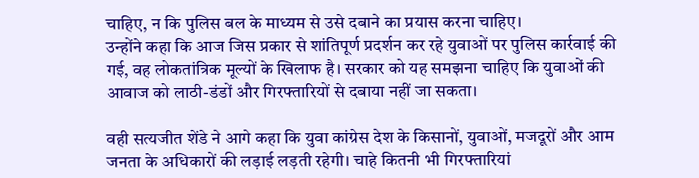चाहिए, न कि पुलिस बल के माध्यम से उसे दबाने का प्रयास करना चाहिए।
उन्होंने कहा कि आज जिस प्रकार से शांतिपूर्ण प्रदर्शन कर रहे युवाओं पर पुलिस कार्रवाई की गई, वह लोकतांत्रिक मूल्यों के खिलाफ है। सरकार को यह समझना चाहिए कि युवाओं की आवाज को लाठी-डंडों और गिरफ्तारियों से दबाया नहीं जा सकता।

वही सत्यजीत शेंडे ने आगे कहा कि युवा कांग्रेस देश के किसानों, युवाओं, मजदूरों और आम जनता के अधिकारों की लड़ाई लड़ती रहेगी। चाहे कितनी भी गिरफ्तारियां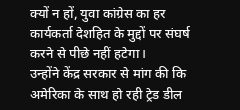क्यों न हों, युवा कांग्रेस का हर कार्यकर्ता देशहित के मुद्दों पर संघर्ष करने से पीछे नहीं हटेगा।
उन्होंने केंद्र सरकार से मांग की कि अमेरिका के साथ हो रही ट्रेड डील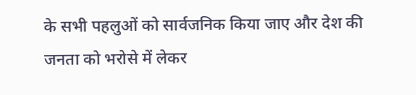के सभी पहलुओं को सार्वजनिक किया जाए और देश की जनता को भरोसे में लेकर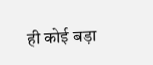ही कोई बड़ा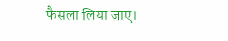फैसला लिया जाए।